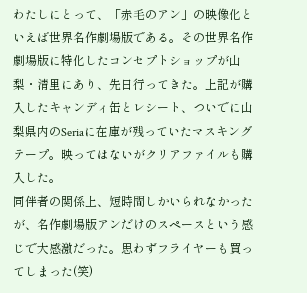わたしにとって、「赤毛のアン」の映像化といえば世界名作劇場版である。その世界名作劇場版に特化したコンセプトショップが山梨・清里にあり、先日行ってきた。上記が購入したキャンディ缶とレシート、ついでに山梨県内のSeriaに在庫が残っていたマスキングテープ。映ってはないがクリアファイルも購入した。
同伴者の関係上、短時間しかいられなかったが、名作劇場版アンだけのスペースという感じで大感激だった。思わずフライヤーも買ってしまった(笑)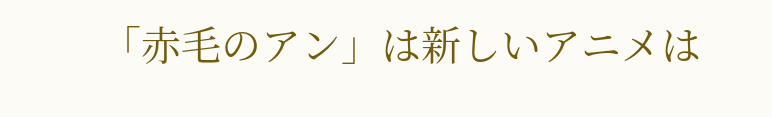「赤毛のアン」は新しいアニメは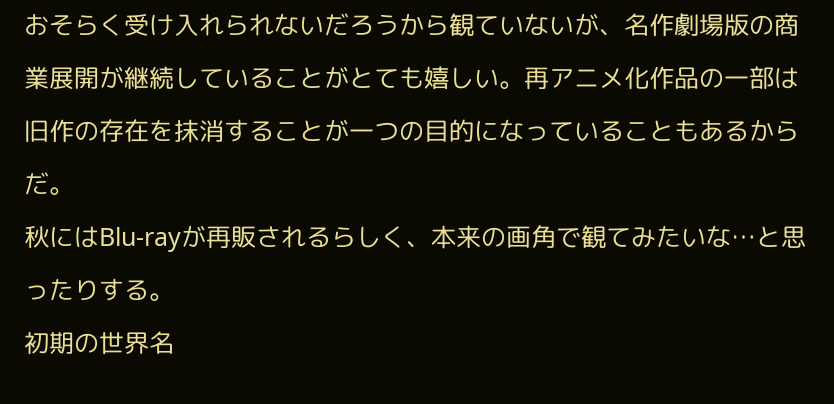おそらく受け入れられないだろうから観ていないが、名作劇場版の商業展開が継続していることがとても嬉しい。再アニメ化作品の一部は旧作の存在を抹消することが一つの目的になっていることもあるからだ。
秋にはBlu-rayが再販されるらしく、本来の画角で観てみたいな…と思ったりする。
初期の世界名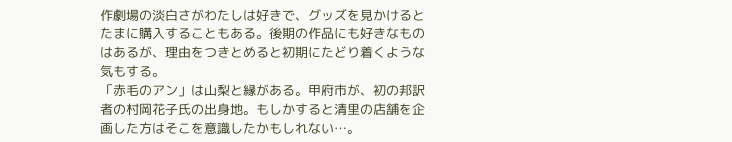作劇場の淡白さがわたしは好きで、グッズを見かけるとたまに購入することもある。後期の作品にも好きなものはあるが、理由をつきとめると初期にたどり着くような気もする。
「赤毛のアン」は山梨と縁がある。甲府市が、初の邦訳者の村岡花子氏の出身地。もしかすると清里の店舗を企画した方はそこを意識したかもしれない…。